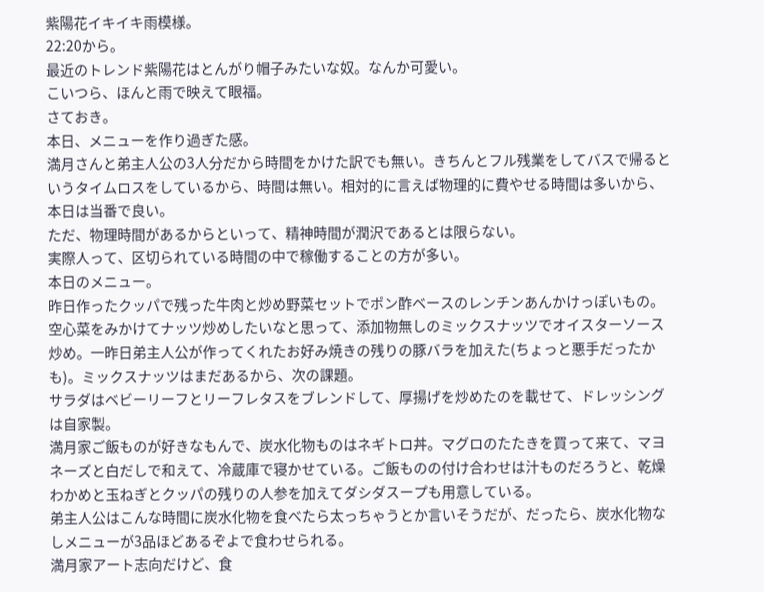紫陽花イキイキ雨模様。
22:20から。
最近のトレンド紫陽花はとんがり帽子みたいな奴。なんか可愛い。
こいつら、ほんと雨で映えて眼福。
さておき。
本日、メニューを作り過ぎた感。
満月さんと弟主人公の3人分だから時間をかけた訳でも無い。きちんとフル残業をしてバスで帰るというタイムロスをしているから、時間は無い。相対的に言えば物理的に費やせる時間は多いから、本日は当番で良い。
ただ、物理時間があるからといって、精神時間が潤沢であるとは限らない。
実際人って、区切られている時間の中で稼働することの方が多い。
本日のメニュー。
昨日作ったクッパで残った牛肉と炒め野菜セットでポン酢ベースのレンチンあんかけっぽいもの。空心菜をみかけてナッツ炒めしたいなと思って、添加物無しのミックスナッツでオイスターソース炒め。一昨日弟主人公が作ってくれたお好み焼きの残りの豚バラを加えた(ちょっと悪手だったかも)。ミックスナッツはまだあるから、次の課題。
サラダはベビーリーフとリーフレタスをブレンドして、厚揚げを炒めたのを載せて、ドレッシングは自家製。
満月家ご飯ものが好きなもんで、炭水化物ものはネギトロ丼。マグロのたたきを買って来て、マヨネーズと白だしで和えて、冷蔵庫で寝かせている。ご飯ものの付け合わせは汁ものだろうと、乾燥わかめと玉ねぎとクッパの残りの人参を加えてダシダスープも用意している。
弟主人公はこんな時間に炭水化物を食べたら太っちゃうとか言いそうだが、だったら、炭水化物なしメニューが3品ほどあるぞよで食わせられる。
満月家アート志向だけど、食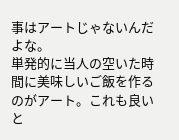事はアートじゃないんだよな。
単発的に当人の空いた時間に美味しいご飯を作るのがアート。これも良いと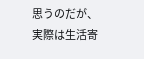思うのだが、実際は生活寄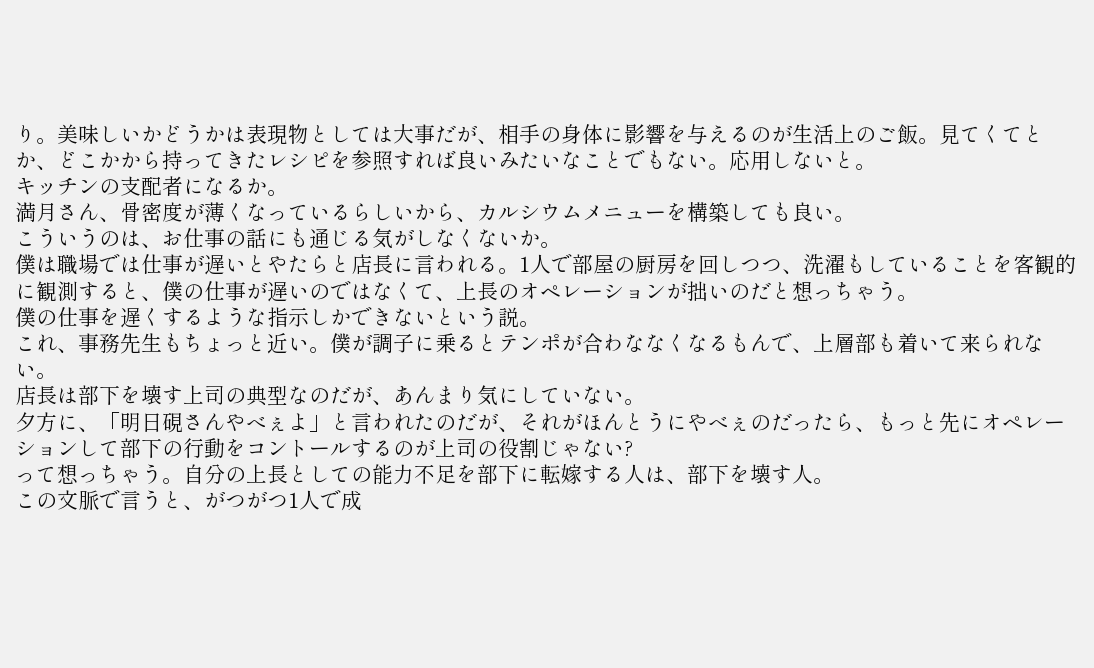り。美味しいかどうかは表現物としては大事だが、相手の身体に影響を与えるのが生活上のご飯。見てくてとか、どこかから持ってきたレシピを参照すれば良いみたいなことでもない。応用しないと。
キッチンの支配者になるか。
満月さん、骨密度が薄くなっているらしいから、カルシウムメニューを構築しても良い。
こういうのは、お仕事の話にも通じる気がしなくないか。
僕は職場では仕事が遅いとやたらと店長に言われる。1人で部屋の厨房を回しつつ、洗濯もしていることを客観的に観測すると、僕の仕事が遅いのではなくて、上長のオペレーションが拙いのだと想っちゃう。
僕の仕事を遅くするような指示しかできないという説。
これ、事務先生もちょっと近い。僕が調子に乗るとテンポが合わななくなるもんで、上層部も着いて来られない。
店長は部下を壊す上司の典型なのだが、あんまり気にしていない。
夕方に、「明日硯さんやべぇよ」と言われたのだが、それがほんとうにやべぇのだったら、もっと先にオペレーションして部下の行動をコントールするのが上司の役割じゃない?
って想っちゃう。自分の上長としての能力不足を部下に転嫁する人は、部下を壊す人。
この文脈で言うと、がつがつ1人で成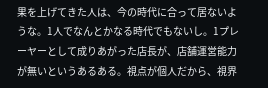果を上げてきた人は、今の時代に合って居ないような。1人でなんとかなる時代でもないし。1プレーヤーとして成りあがった店長が、店舗運営能力が無いというあるある。視点が個人だから、視界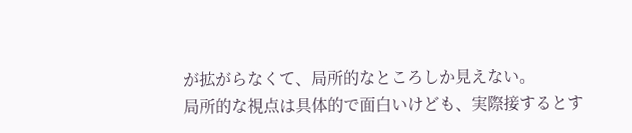が拡がらなくて、局所的なところしか見えない。
局所的な視点は具体的で面白いけども、実際接するとす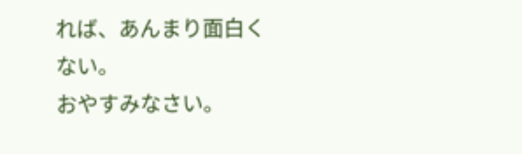れば、あんまり面白くない。
おやすみなさい。